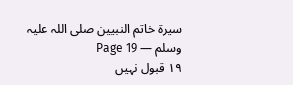سیرۃ خاتم النبیین صلی اللہ علیہ وسلم — Page 19
۱۹ قبول نہیں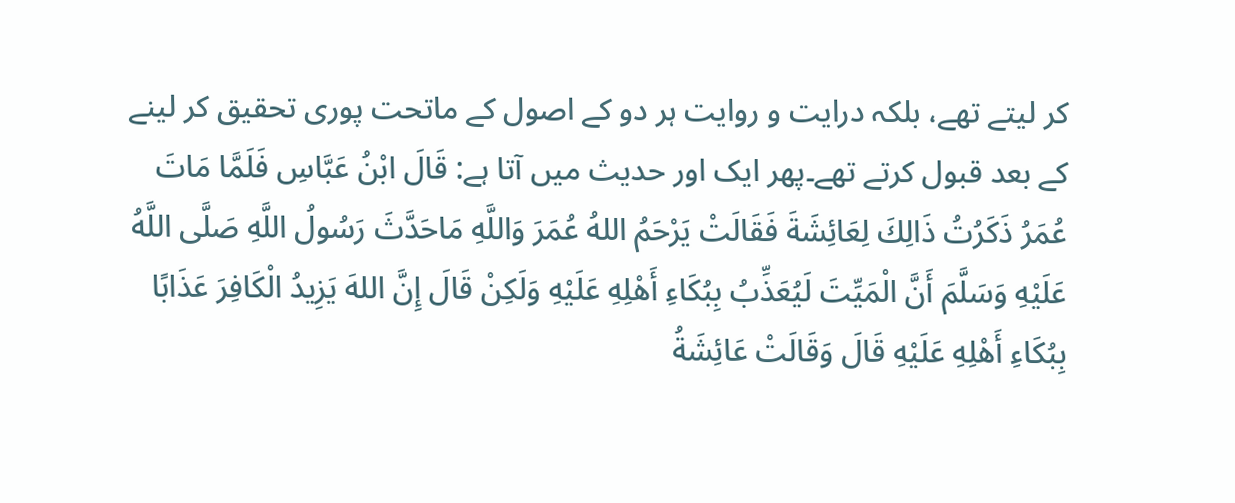کر لیتے تھے، بلکہ درایت و روایت ہر دو کے اصول کے ماتحت پوری تحقیق کر لینے کے بعد قبول کرتے تھے۔پھر ایک اور حدیث میں آتا ہے: قَالَ ابْنُ عَبَّاسِ فَلَمَّا مَاتَ عُمَرُ ذَكَرُتُ ذَالِكَ لِعَائِشَةَ فَقَالَتْ يَرْحَمُ اللهُ عُمَرَ وَاللَّهِ مَاحَدَّثَ رَسُولُ اللَّهِ صَلَّى اللَّهُ عَلَيْهِ وَسَلَّمَ أَنَّ الْمَيِّتَ لَيُعَذِّبُ بِبُكَاءِ أَهْلِهِ عَلَيْهِ وَلَكِنْ قَالَ إِنَّ اللهَ يَزِيدُ الْكَافِرَ عَذَابًا بِبُكَاءِ أَهْلِهِ عَلَيْهِ قَالَ وَقَالَتْ عَائِشَةُ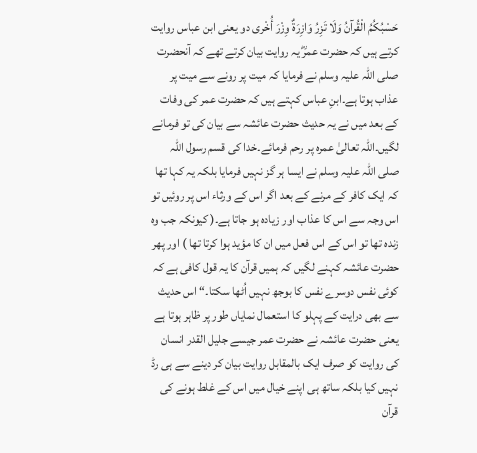حَسْبُكُمُ الْقُرآنُ وَلَا تَزِرُ وَازِرَةٌ وِزْرَ أُخْرى دو یعنی ابن عباس روایت کرتے ہیں کہ حضرت عمرؓ یہ روایت بیان کرتے تھے کہ آنحضرت صلی اللہ علیہ وسلم نے فرمایا کہ میت پر رونے سے میت پر عذاب ہوتا ہے۔ابنِ عباس کہتے ہیں کہ حضرت عمر کی وفات کے بعد میں نے یہ حدیث حضرت عائشہ سے بیان کی تو فرمانے لگیں۔اللہ تعالیٰ عمرہ پر رحم فرمائے۔خدا کی قسم رسول اللہ صلی اللہ علیہ وسلم نے ایسا ہر گز نہیں فرمایا بلکہ یہ کہا تھا کہ ایک کافر کے مرنے کے بعد اگر اس کے ورثاء اس پر روئیں تو اس وجہ سے اس کا عذاب اور زیادہ ہو جاتا ہے۔( کیونکہ جب وہ زندہ تھا تو اس کے اس فعل میں ان کا مؤید ہوا کرتا تھا ) اور پھر حضرت عائشہ کہنے لگیں کہ ہمیں قرآن کا یہ قول کافی ہے کہ کوئی نفس دوسرے نفس کا بوجھ نہیں اُٹھا سکتا۔“ اس حدیث سے بھی درایت کے پہلو کا استعمال نمایاں طور پر ظاہر ہوتا ہے یعنی حضرت عائشہ نے حضرت عمر جیسے جلیل القدر انسان کی روایت کو صرف ایک بالمقابل روایت بیان کر دینے سے ہی رڈ نہیں کیا بلکہ ساتھ ہی اپنے خیال میں اس کے غلط ہونے کی قرآن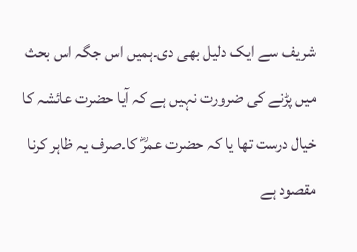شریف سے ایک دلیل بھی دی۔ہمیں اس جگہ اس بحث میں پڑنے کی ضرورت نہیں ہے کہ آیا حضرت عائشہ کا خیال درست تھا یا کہ حضرت عمرؓ کا۔صرف یہ ظاہر کرنا مقصود ہے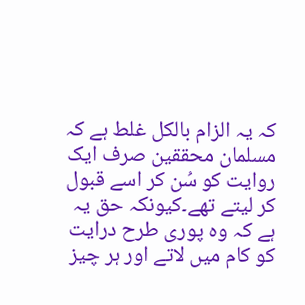کہ یہ الزام بالکل غلط ہے کہ مسلمان محققین صرف ایک روایت کو سُن کر اسے قبول کر لیتے تھے۔کیونکہ حق یہ ہے کہ وہ پوری طرح درایت کو کام میں لاتے اور ہر چیز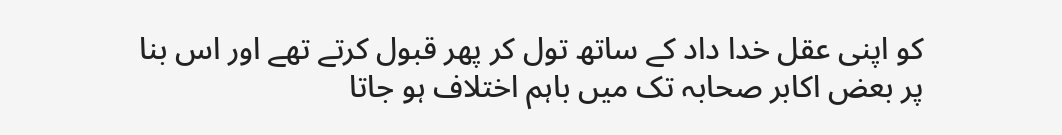کو اپنی عقل خدا داد کے ساتھ تول کر پھر قبول کرتے تھے اور اس بنا پر بعض اکابر صحابہ تک میں باہم اختلاف ہو جاتا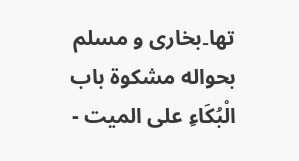تھا۔بخاری و مسلم بحواله مشکوة باب الْبُكَاءِ على الميت -